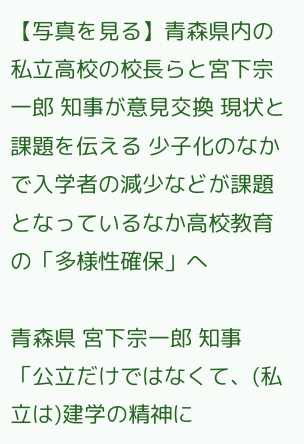【写真を見る】青森県内の私立高校の校長らと宮下宗一郎 知事が意見交換 現状と課題を伝える 少子化のなかで入学者の減少などが課題となっているなか高校教育の「多様性確保」へ

青森県 宮下宗一郎 知事
「公立だけではなくて、(私立は)建学の精神に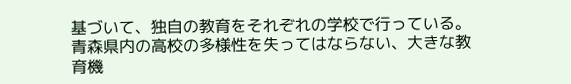基づいて、独自の教育をそれぞれの学校で行っている。青森県内の高校の多様性を失ってはならない、大きな教育機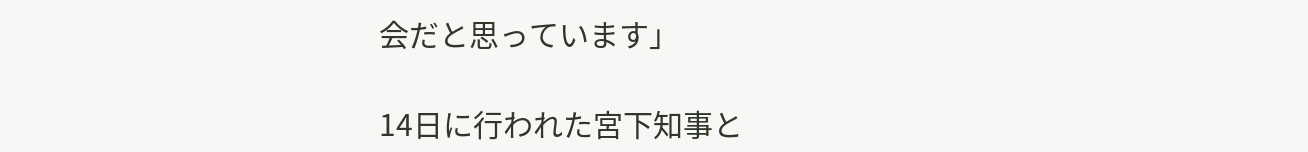会だと思っています」

14日に行われた宮下知事と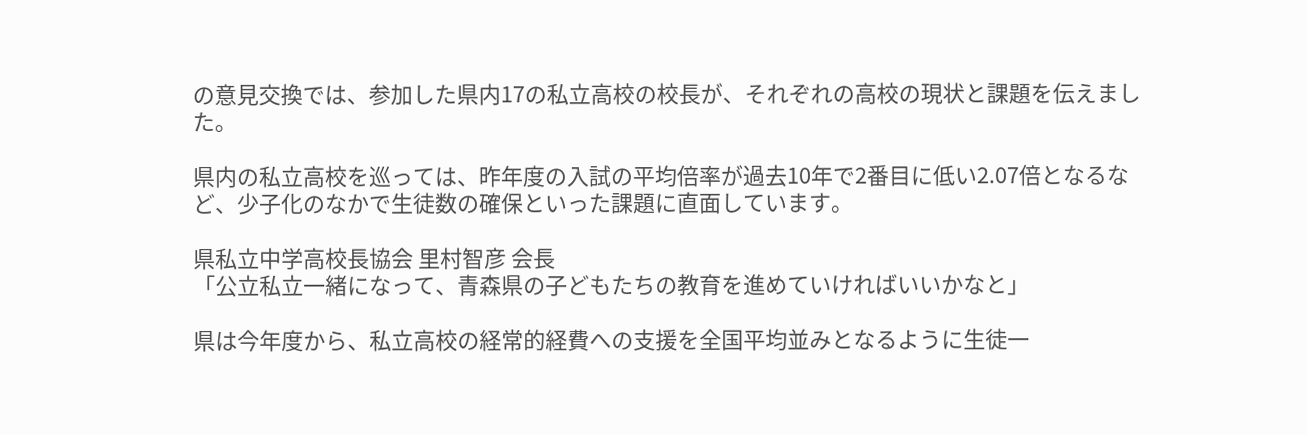の意見交換では、参加した県内17の私立高校の校長が、それぞれの高校の現状と課題を伝えました。

県内の私立高校を巡っては、昨年度の入試の平均倍率が過去10年で2番目に低い2.07倍となるなど、少子化のなかで生徒数の確保といった課題に直面しています。

県私立中学高校長協会 里村智彦 会長
「公立私立一緒になって、青森県の子どもたちの教育を進めていければいいかなと」

県は今年度から、私立高校の経常的経費への支援を全国平均並みとなるように生徒一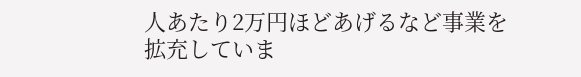人あたり2万円ほどあげるなど事業を拡充していま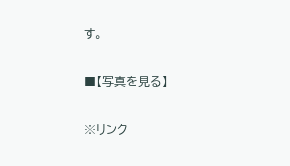す。

■【写真を見る】

※リンク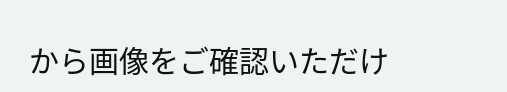から画像をご確認いただけ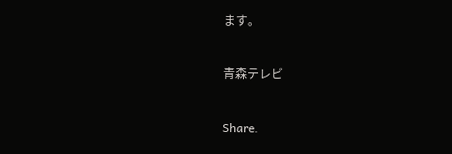ます。

青森テレビ

Share.